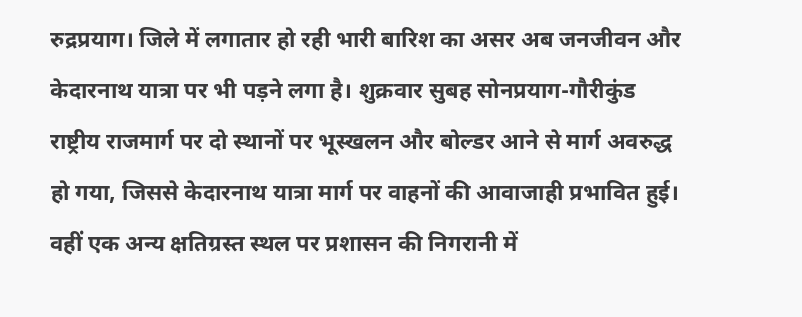रुद्रप्रयाग। जिले में लगातार हो रही भारी बारिश का असर अब जनजीवन और केदारनाथ यात्रा पर भी पड़ने लगा है। शुक्रवार सुबह सोनप्रयाग-गौरीकुंड राष्ट्रीय राजमार्ग पर दो स्थानों पर भूस्खलन और बोल्डर आने से मार्ग अवरुद्ध हो गया, जिससे केदारनाथ यात्रा मार्ग पर वाहनों की आवाजाही प्रभावित हुई। वहीं एक अन्य क्षतिग्रस्त स्थल पर प्रशासन की निगरानी में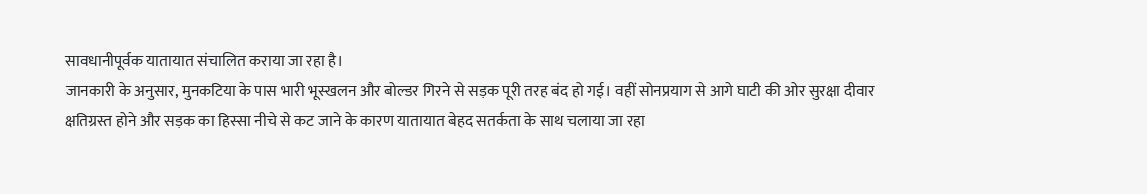सावधानीपूर्वक यातायात संचालित कराया जा रहा है।
जानकारी के अनुसार, मुनकटिया के पास भारी भूस्खलन और बोल्डर गिरने से सड़क पूरी तरह बंद हो गई। वहीं सोनप्रयाग से आगे घाटी की ओर सुरक्षा दीवार क्षतिग्रस्त होने और सड़क का हिस्सा नीचे से कट जाने के कारण यातायात बेहद सतर्कता के साथ चलाया जा रहा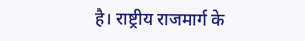है। राष्ट्रीय राजमार्ग के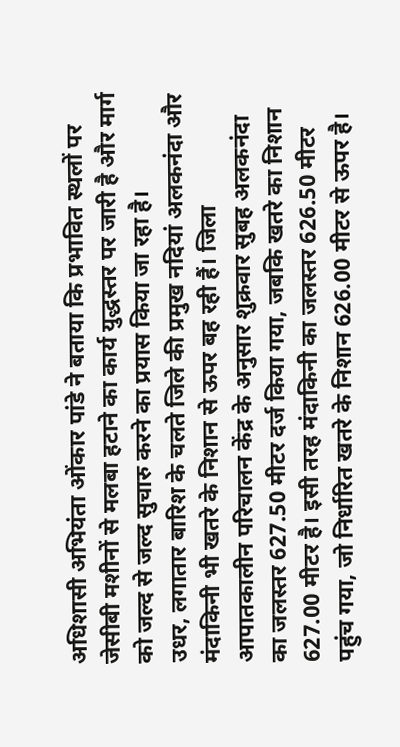अधिशासी अभियंता ओंकार पांडे ने बताया कि प्रभावित स्थलों पर जेसीबी मशीनों से मलबा हटाने का कार्य युद्धस्तर पर जारी है और मार्ग को जल्द से जल्द सुचारु करने का प्रयास किया जा रहा है।
उधर, लगातार बारिश के चलते जिले की प्रमुख नदियां अलकनंदा और मंदाकिनी भी खतरे के निशान से ऊपर बह रही हैं। जिला आपातकालीन परिचालन केंद्र के अनुसार शुक्रवार सुबह अलकनंदा का जलस्तर 627.50 मीटर दर्ज किया गया, जबकि खतरे का निशान 627.00 मीटर है। इसी तरह मंदाकिनी का जलस्तर 626.50 मीटर पहुंच गया, जो निर्धारित खतरे के निशान 626.00 मीटर से ऊपर है।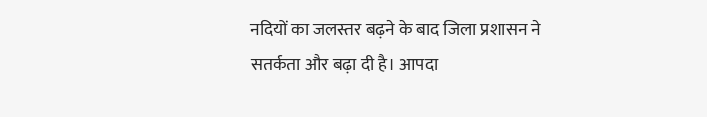नदियों का जलस्तर बढ़ने के बाद जिला प्रशासन ने सतर्कता और बढ़ा दी है। आपदा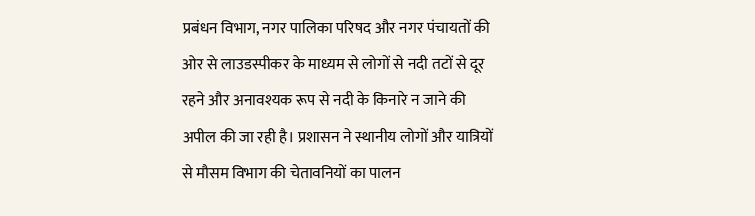प्रबंधन विभाग, नगर पालिका परिषद और नगर पंचायतों की ओर से लाउडस्पीकर के माध्यम से लोगों से नदी तटों से दूर रहने और अनावश्यक रूप से नदी के किनारे न जाने की अपील की जा रही है। प्रशासन ने स्थानीय लोगों और यात्रियों से मौसम विभाग की चेतावनियों का पालन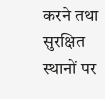करने तथा सुरक्षित स्थानों पर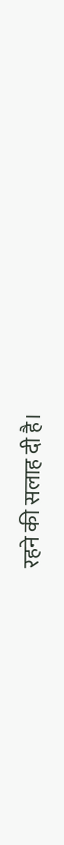रहने की सलाह दी है।